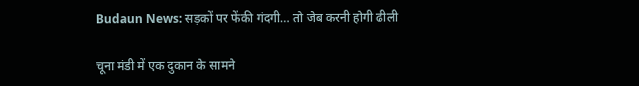Budaun News: सड़कों पर फेंकी गंदगी… तो जेब करनी होगी ढीली

चूना मंडी में एक दुकान के सामने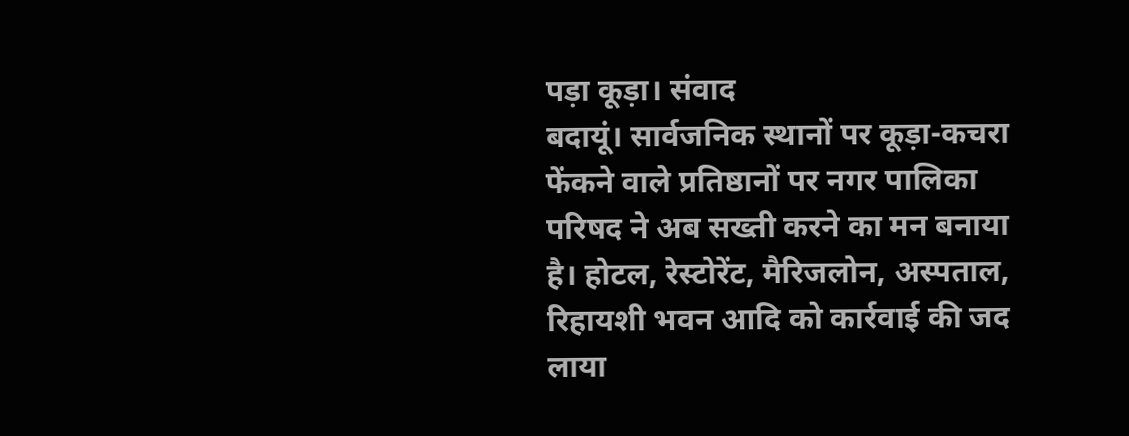पड़ा कूड़ा। संवाद
बदायूं। सार्वजनिक स्थानों पर कूड़ा-कचरा फेंकने वाले प्रतिष्ठानों पर नगर पालिका परिषद ने अब सख्ती करने का मन बनाया है। होटल, रेस्टोरेंट, मैरिजलोन, अस्पताल, रिहायशी भवन आदि को कार्रवाई की जद लाया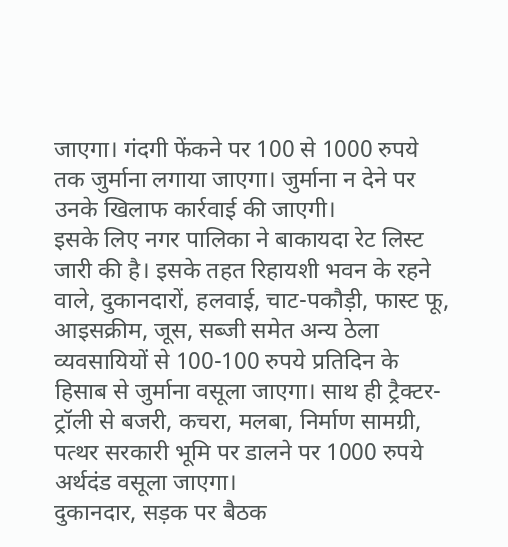जाएगा। गंदगी फेंकने पर 100 से 1000 रुपये तक जुर्माना लगाया जाएगा। जुर्माना न देने पर उनके खिलाफ कार्रवाई की जाएगी।
इसके लिए नगर पालिका ने बाकायदा रेट लिस्ट जारी की है। इसके तहत रिहायशी भवन के रहने वाले, दुकानदारों, हलवाई, चाट-पकौड़ी, फास्ट फू, आइसक्रीम, जूस, सब्जी समेत अन्य ठेला व्यवसायियों से 100-100 रुपये प्रतिदिन के हिसाब से जुर्माना वसूला जाएगा। साथ ही ट्रैक्टर-ट्रॉली से बजरी, कचरा, मलबा, निर्माण सामग्री, पत्थर सरकारी भूमि पर डालने पर 1000 रुपये अर्थदंड वसूला जाएगा।
दुकानदार, सड़क पर बैठक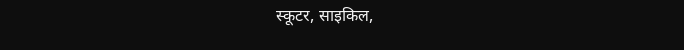स्कूटर, साइकिल,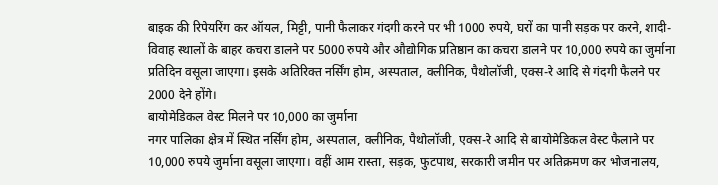बाइक की रिपेयरिंग कर ऑयल, मिट्टी, पानी फैलाकर गंदगी करने पर भी 1000 रुपये, घरों का पानी सड़क पर करने, शादी-विवाह स्थालों के बाहर कचरा डालने पर 5000 रुपये और औद्योगिक प्रतिष्ठान का कचरा डालने पर 10,000 रुपये का जुर्माना प्रतिदिन वसूला जाएगा। इसके अतिरिक्त नर्सिंग होम, अस्पताल, क्लीनिक, पैथोलॉजी, एक्स-रे आदि से गंदगी फैलने पर 2000 देने होंगे।
बायोमेडिकल वेस्ट मिलने पर 10,000 का जुर्माना
नगर पालिका क्षेत्र में स्थित नर्सिंग होम, अस्पताल, क्लीनिक, पैथोलॉजी, एक्स-रे आदि से बायोमेडिकल वेस्ट फैलाने पर 10,000 रुपये जुर्माना वसूला जाएगा। वहीं आम रास्ता, सड़क, फुटपाथ, सरकारी जमीन पर अतिक्रमण कर भोजनालय,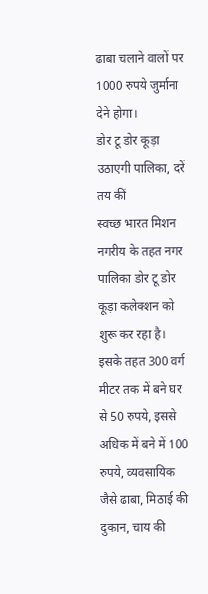ढाबा चलाने वालों पर 1000 रुपये जुर्माना देने होगा।
डोर टू डोर कूड़ा उठाएगी पालिका, दरें तय कीं
स्वच्छ भारत मिशन नगरीय के तहत नगर पालिका डोर टू डोर कूड़ा कलेक्शन को शुरू कर रहा है। इसके तहत 300 वर्ग मीटर तक में बने घर से 50 रुपये, इससे अधिक में बने में 100 रुपये, व्यवसायिक जैसे ढाबा, मिठाई की दुकान, चाय की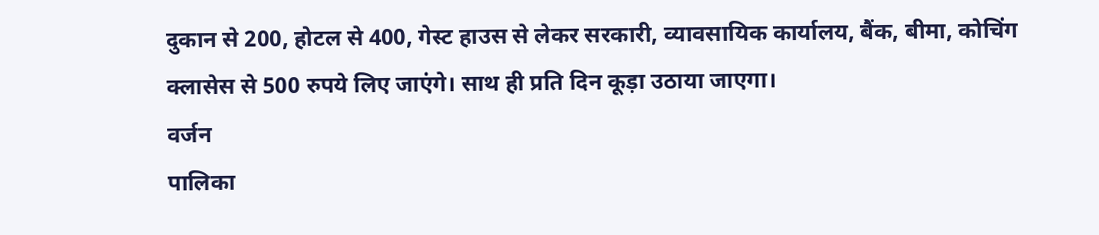दुकान से 200, होटल से 400, गेस्ट हाउस से लेकर सरकारी, व्यावसायिक कार्यालय, बैंक, बीमा, कोचिंग क्लासेस से 500 रुपये लिए जाएंगे। साथ ही प्रति दिन कूड़ा उठाया जाएगा।
वर्जन
पालिका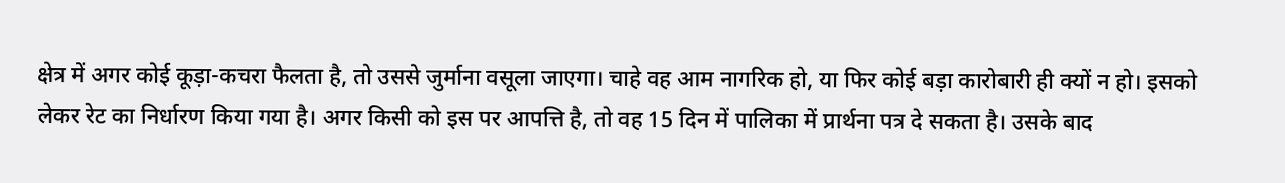क्षेत्र में अगर कोई कूड़ा-कचरा फैलता है, तो उससे जुर्माना वसूला जाएगा। चाहे वह आम नागरिक हो, या फिर कोई बड़ा कारोबारी ही क्यों न हो। इसको लेकर रेट का निर्धारण किया गया है। अगर किसी को इस पर आपत्ति है, तो वह 15 दिन में पालिका में प्रार्थना पत्र दे सकता है। उसके बाद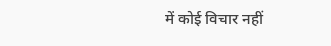में कोई विचार नहीं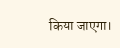किया जाएगा।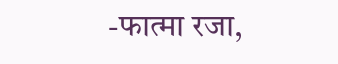-फात्मा रजा,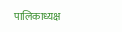पालिकाध्यक्ष